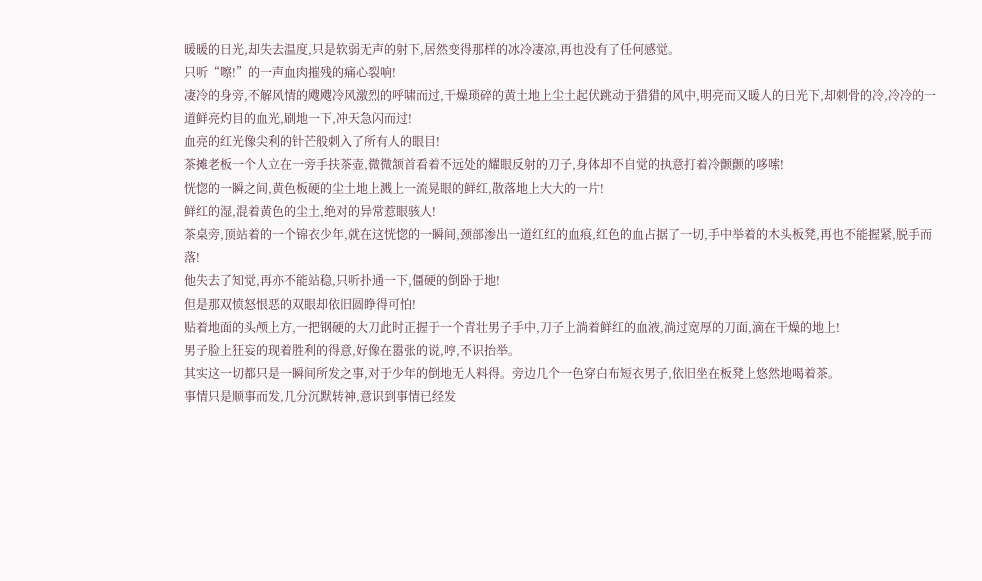暖暖的日光,却失去温度,只是软弱无声的射下,居然变得那样的冰冷凄凉,再也没有了任何感觉。
只听“嚓!”的一声血肉摧残的痛心裂响!
凄冷的身旁,不解风情的飕飕冷风激烈的呼啸而过,干燥琐碎的黄土地上尘土起伏跳动于猎猎的风中,明亮而又暖人的日光下,却刺骨的冷,冷冷的一道鲜亮灼目的血光,刷地一下,冲天急闪而过!
血亮的红光像尖利的针芒般刺入了所有人的眼目!
茶摊老板一个人立在一旁手扶茶壶,微微颔首看着不远处的耀眼反射的刀子,身体却不自觉的执意打着冷颤颤的哆嗦!
恍惚的一瞬之间,黄色板硬的尘土地上溅上一流晃眼的鲜红,散落地上大大的一片!
鲜红的湿,混着黄色的尘土,绝对的异常惹眼骇人!
茶桌旁,顶站着的一个锦衣少年,就在这恍惚的一瞬间,颈部渗出一道红红的血痕,红色的血占据了一切,手中举着的木头板凳,再也不能握紧,脱手而落!
他失去了知觉,再亦不能站稳,只听扑通一下,僵硬的倒卧于地!
但是那双愤怒恨恶的双眼却依旧圆睁得可怕!
贴着地面的头颅上方,一把钢硬的大刀此时正握于一个青壮男子手中,刀子上淌着鲜红的血液,淌过宽厚的刀面,滴在干燥的地上!
男子脸上狂妄的现着胜利的得意,好像在嚣张的说,哼,不识抬举。
其实这一切都只是一瞬间所发之事,对于少年的倒地无人料得。旁边几个一色穿白布短衣男子,依旧坐在板凳上悠然地喝着茶。
事情只是顺事而发,几分沉默转神,意识到事情已经发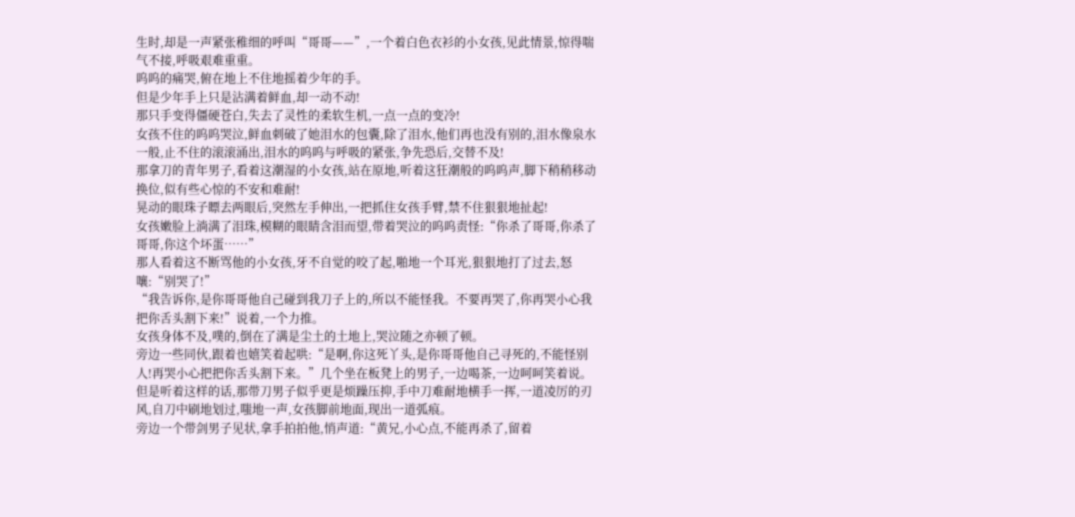生时,却是一声紧张稚细的呼叫“哥哥——”,一个着白色衣衫的小女孩,见此情景,惊得喘气不接,呼吸艰难重重。
呜呜的痛哭,俯在地上不住地摇着少年的手。
但是少年手上只是沾满着鲜血,却一动不动!
那只手变得僵硬苍白,失去了灵性的柔软生机,一点一点的变冷!
女孩不住的呜呜哭泣,鲜血刺破了她泪水的包囊,除了泪水,他们再也没有别的,泪水像泉水一般,止不住的滚滚涌出,泪水的呜呜与呼吸的紧张,争先恐后,交替不及!
那拿刀的青年男子,看着这潮湿的小女孩,站在原地,听着这狂潮般的呜呜声,脚下稍稍移动换位,似有些心惊的不安和难耐!
晃动的眼珠子瞟去两眼后,突然左手伸出,一把抓住女孩手臂,禁不住狠狠地扯起!
女孩嫩脸上淌满了泪珠,模糊的眼睛含泪而望,带着哭泣的呜呜责怪:“你杀了哥哥,你杀了哥哥,你这个坏蛋……”
那人看着这不断骂他的小女孩,牙不自觉的咬了起,啪地一个耳光,狠狠地打了过去,怒嚷:“别哭了!”
“我告诉你,是你哥哥他自己碰到我刀子上的,所以不能怪我。不要再哭了,你再哭小心我把你舌头割下来!”说着,一个力推。
女孩身体不及,噗的,倒在了满是尘土的土地上,哭泣随之亦顿了顿。
旁边一些同伙,跟着也嬉笑着起哄:“是啊,你这死丫头,是你哥哥他自己寻死的,不能怪别人!再哭小心把把你舌头割下来。”几个坐在板凳上的男子,一边喝茶,一边呵呵笑着说。
但是听着这样的话,那带刀男子似乎更是烦躁压抑,手中刀难耐地横手一挥,一道凌厉的刃风,自刀中刷地划过,嗤地一声,女孩脚前地面,现出一道弧痕。
旁边一个带剑男子见状,拿手拍拍他,悄声道:“黄兄,小心点,不能再杀了,留着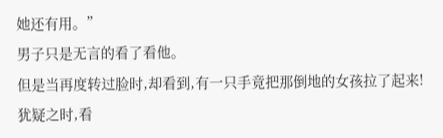她还有用。”
男子只是无言的看了看他。
但是当再度转过脸时,却看到,有一只手竟把那倒地的女孩拉了起来!
犹疑之时,看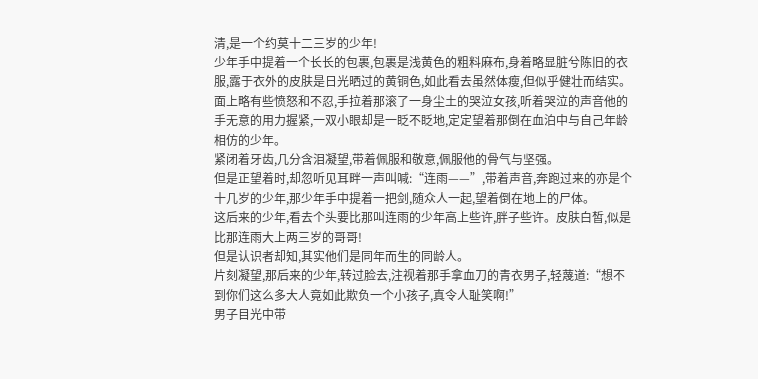清,是一个约莫十二三岁的少年!
少年手中提着一个长长的包裹,包裹是浅黄色的粗料麻布,身着略显脏兮陈旧的衣服,露于衣外的皮肤是日光晒过的黄铜色,如此看去虽然体瘦,但似乎健壮而结实。
面上略有些愤怒和不忍,手拉着那滚了一身尘土的哭泣女孩,听着哭泣的声音他的手无意的用力握紧,一双小眼却是一眨不眨地,定定望着那倒在血泊中与自己年龄相仿的少年。
紧闭着牙齿,几分含泪凝望,带着佩服和敬意,佩服他的骨气与坚强。
但是正望着时,却忽听见耳畔一声叫喊:“连雨——”,带着声音,奔跑过来的亦是个十几岁的少年,那少年手中提着一把剑,随众人一起,望着倒在地上的尸体。
这后来的少年,看去个头要比那叫连雨的少年高上些许,胖子些许。皮肤白皙,似是比那连雨大上两三岁的哥哥!
但是认识者却知,其实他们是同年而生的同龄人。
片刻凝望,那后来的少年,转过脸去,注视着那手拿血刀的青衣男子,轻蔑道:“想不到你们这么多大人竟如此欺负一个小孩子,真令人耻笑啊!”
男子目光中带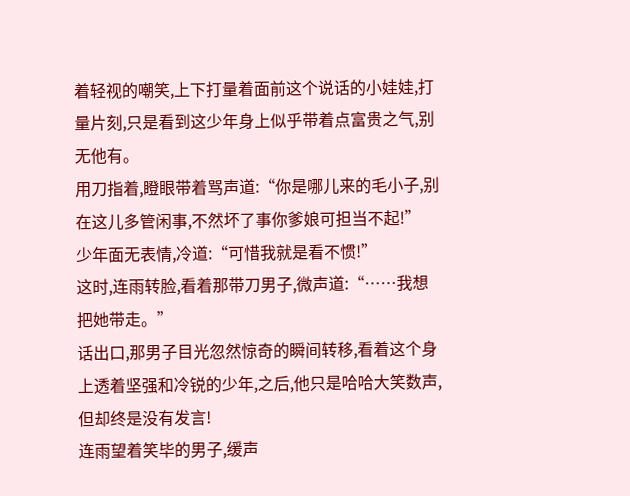着轻视的嘲笑,上下打量着面前这个说话的小娃娃,打量片刻,只是看到这少年身上似乎带着点富贵之气,别无他有。
用刀指着,瞪眼带着骂声道:“你是哪儿来的毛小子,别在这儿多管闲事,不然坏了事你爹娘可担当不起!”
少年面无表情,冷道:“可惜我就是看不惯!”
这时,连雨转脸,看着那带刀男子,微声道:“……我想把她带走。”
话出口,那男子目光忽然惊奇的瞬间转移,看着这个身上透着坚强和冷锐的少年,之后,他只是哈哈大笑数声,但却终是没有发言!
连雨望着笑毕的男子,缓声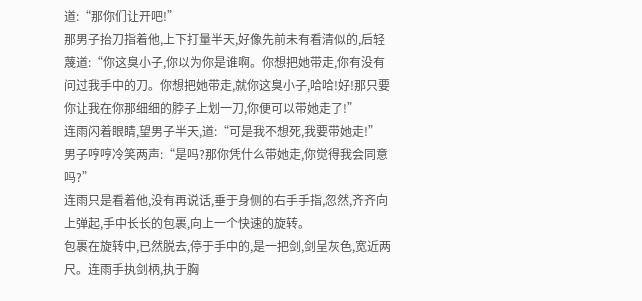道:“那你们让开吧!”
那男子抬刀指着他,上下打量半天,好像先前未有看清似的,后轻蔑道:“你这臭小子,你以为你是谁啊。你想把她带走,你有没有问过我手中的刀。你想把她带走,就你这臭小子,哈哈!好!那只要你让我在你那细细的脖子上划一刀,你便可以带她走了!”
连雨闪着眼睛,望男子半天,道:“可是我不想死,我要带她走!”
男子哼哼冷笑两声:“是吗?那你凭什么带她走,你觉得我会同意吗?”
连雨只是看着他,没有再说话,垂于身侧的右手手指,忽然,齐齐向上弹起,手中长长的包裹,向上一个快速的旋转。
包裹在旋转中,已然脱去,停于手中的,是一把剑,剑呈灰色,宽近两尺。连雨手执剑柄,执于胸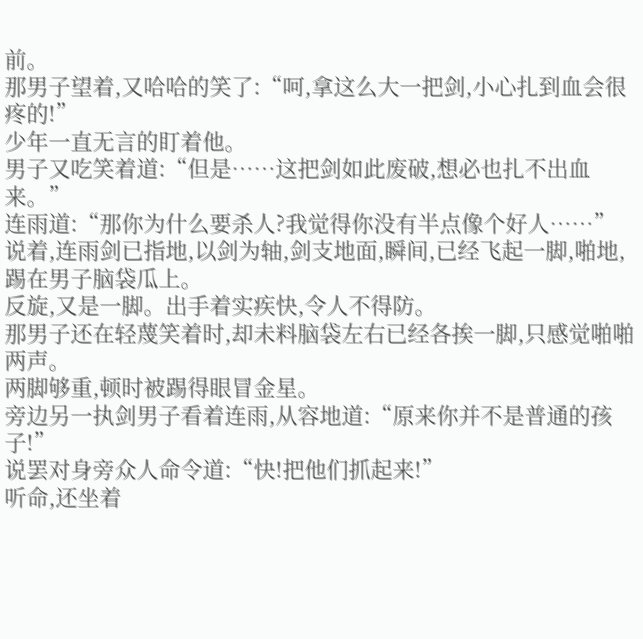前。
那男子望着,又哈哈的笑了:“呵,拿这么大一把剑,小心扎到血会很疼的!”
少年一直无言的盯着他。
男子又吃笑着道:“但是……这把剑如此废破,想必也扎不出血来。”
连雨道:“那你为什么要杀人?我觉得你没有半点像个好人……”
说着,连雨剑已指地,以剑为轴,剑支地面,瞬间,已经飞起一脚,啪地,踢在男子脑袋瓜上。
反旋,又是一脚。出手着实疾快,令人不得防。
那男子还在轻蔑笑着时,却未料脑袋左右已经各挨一脚,只感觉啪啪两声。
两脚够重,顿时被踢得眼冒金星。
旁边另一执剑男子看着连雨,从容地道:“原来你并不是普通的孩子!”
说罢对身旁众人命令道:“快!把他们抓起来!”
听命,还坐着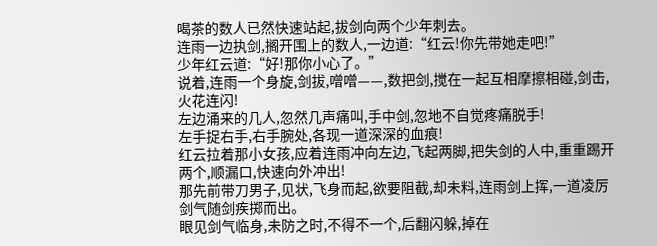喝茶的数人已然快速站起,拔剑向两个少年刺去。
连雨一边执剑,搁开围上的数人,一边道:“红云!你先带她走吧!”
少年红云道:“好!那你小心了。”
说着,连雨一个身旋,剑拔,噌噌——,数把剑,搅在一起互相摩擦相碰,剑击,火花连闪!
左边涌来的几人,忽然几声痛叫,手中剑,忽地不自觉疼痛脱手!
左手捉右手,右手腕处,各现一道深深的血痕!
红云拉着那小女孩,应着连雨冲向左边,飞起两脚,把失剑的人中,重重踢开两个,顺漏口,快速向外冲出!
那先前带刀男子,见状,飞身而起,欲要阻截,却未料,连雨剑上挥,一道凌厉剑气随剑疾掷而出。
眼见剑气临身,未防之时,不得不一个,后翻闪躲,掉在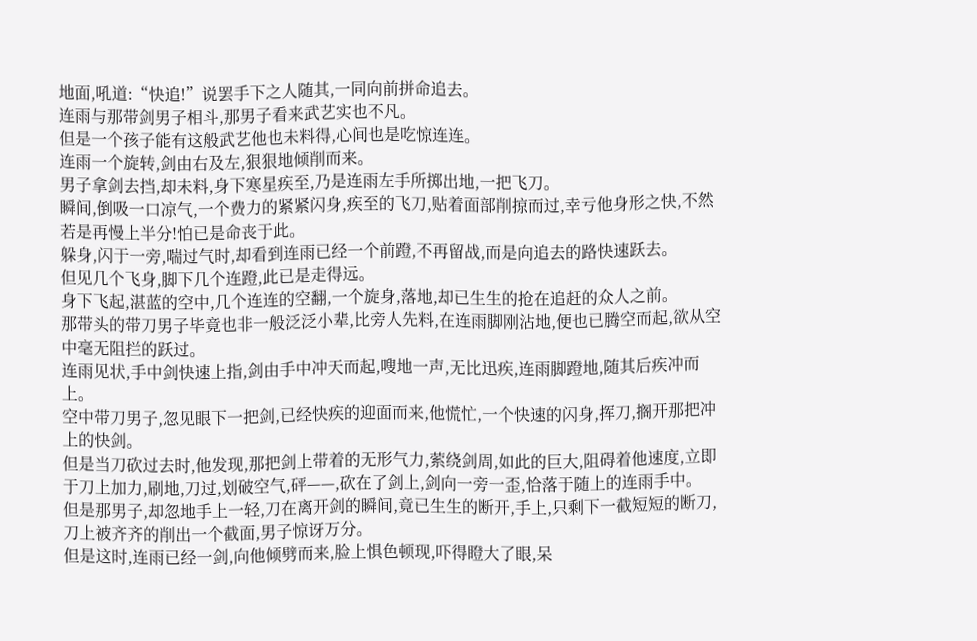地面,吼道:“快追!”说罢手下之人随其,一同向前拼命追去。
连雨与那带剑男子相斗,那男子看来武艺实也不凡。
但是一个孩子能有这般武艺他也未料得,心间也是吃惊连连。
连雨一个旋转,剑由右及左,狠狠地倾削而来。
男子拿剑去挡,却未料,身下寒星疾至,乃是连雨左手所掷出地,一把飞刀。
瞬间,倒吸一口凉气,一个费力的紧紧闪身,疾至的飞刀,贴着面部削掠而过,幸亏他身形之快,不然若是再慢上半分!怕已是命丧于此。
躲身,闪于一旁,喘过气时,却看到连雨已经一个前蹬,不再留战,而是向追去的路快速跃去。
但见几个飞身,脚下几个连蹬,此已是走得远。
身下飞起,湛蓝的空中,几个连连的空翻,一个旋身,落地,却已生生的抢在追赶的众人之前。
那带头的带刀男子毕竟也非一般泛泛小辈,比旁人先料,在连雨脚刚沾地,便也已腾空而起,欲从空中毫无阻拦的跃过。
连雨见状,手中剑快速上指,剑由手中冲天而起,嗖地一声,无比迅疾,连雨脚蹬地,随其后疾冲而上。
空中带刀男子,忽见眼下一把剑,已经快疾的迎面而来,他慌忙,一个快速的闪身,挥刀,搁开那把冲上的快剑。
但是当刀砍过去时,他发现,那把剑上带着的无形气力,萦绕剑周,如此的巨大,阻碍着他速度,立即于刀上加力,刷地,刀过,划破空气,砰——,砍在了剑上,剑向一旁一歪,恰落于随上的连雨手中。
但是那男子,却忽地手上一轻,刀在离开剑的瞬间,竟已生生的断开,手上,只剩下一截短短的断刀,刀上被齐齐的削出一个截面,男子惊讶万分。
但是这时,连雨已经一剑,向他倾劈而来,脸上惧色顿现,吓得瞪大了眼,呆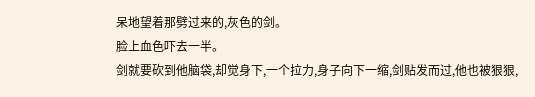呆地望着那劈过来的,灰色的剑。
脸上血色吓去一半。
剑就要砍到他脑袋,却觉身下,一个拉力,身子向下一缩,剑贴发而过,他也被狠狠,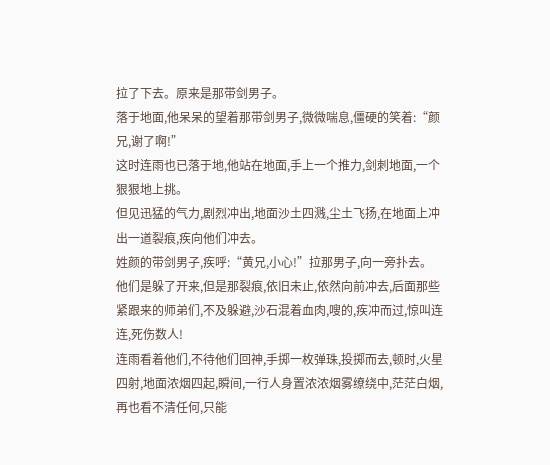拉了下去。原来是那带剑男子。
落于地面,他呆呆的望着那带剑男子,微微喘息,僵硬的笑着:“颜兄,谢了啊!”
这时连雨也已落于地,他站在地面,手上一个推力,剑刺地面,一个狠狠地上挑。
但见迅猛的气力,剧烈冲出,地面沙土四溅,尘土飞扬,在地面上冲出一道裂痕,疾向他们冲去。
姓颜的带剑男子,疾呼:“黄兄,小心!”拉那男子,向一旁扑去。
他们是躲了开来,但是那裂痕,依旧未止,依然向前冲去,后面那些紧跟来的师弟们,不及躲避,沙石混着血肉,嗖的,疾冲而过,惊叫连连,死伤数人!
连雨看着他们,不待他们回神,手掷一枚弹珠,投掷而去,顿时,火星四射,地面浓烟四起,瞬间,一行人身置浓浓烟雾缭绕中,茫茫白烟,再也看不清任何,只能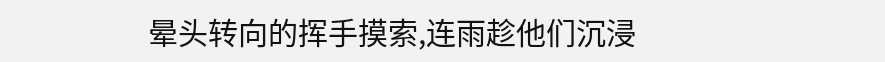晕头转向的挥手摸索,连雨趁他们沉浸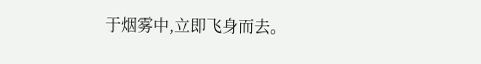于烟雾中,立即飞身而去。